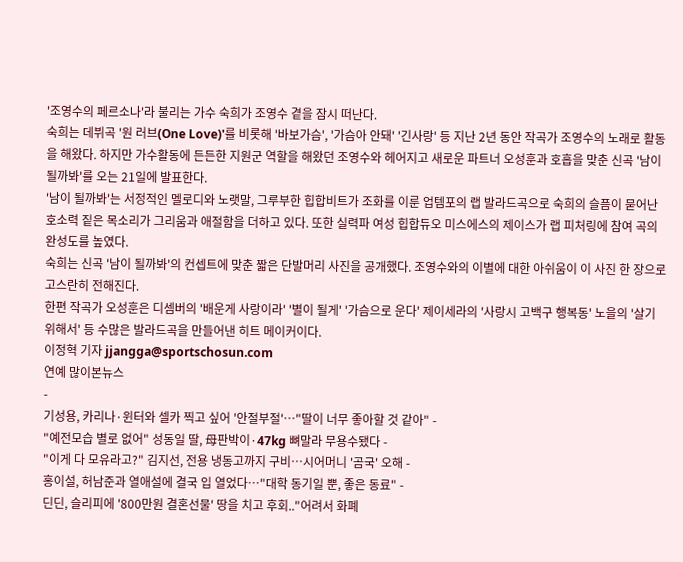'조영수의 페르소나'라 불리는 가수 숙희가 조영수 곁을 잠시 떠난다.
숙희는 데뷔곡 '원 러브(One Love)'를 비롯해 '바보가슴', '가슴아 안돼' '긴사랑' 등 지난 2년 동안 작곡가 조영수의 노래로 활동을 해왔다. 하지만 가수활동에 든든한 지원군 역할을 해왔던 조영수와 헤어지고 새로운 파트너 오성훈과 호흡을 맞춘 신곡 '남이 될까봐'를 오는 21일에 발표한다.
'남이 될까봐'는 서정적인 멜로디와 노랫말, 그루부한 힙합비트가 조화를 이룬 업템포의 랩 발라드곡으로 숙희의 슬픔이 묻어난 호소력 짙은 목소리가 그리움과 애절함을 더하고 있다. 또한 실력파 여성 힙합듀오 미스에스의 제이스가 랩 피처링에 참여 곡의 완성도를 높였다.
숙희는 신곡 '남이 될까봐'의 컨셉트에 맞춘 짧은 단발머리 사진을 공개했다. 조영수와의 이별에 대한 아쉬움이 이 사진 한 장으로 고스란히 전해진다.
한편 작곡가 오성훈은 디셈버의 '배운게 사랑이라' '별이 될게' '가슴으로 운다' 제이세라의 '사랑시 고백구 행복동' 노을의 '살기 위해서' 등 수많은 발라드곡을 만들어낸 히트 메이커이다.
이정혁 기자 jjangga@sportschosun.com
연예 많이본뉴스
-
기성용, 카리나·윈터와 셀카 찍고 싶어 '안절부절'…"딸이 너무 좋아할 것 같아" -
"예전모습 별로 없어" 성동일 딸, 母판박이·47kg 뼈말라 무용수됐다 -
"이게 다 모유라고?" 김지선, 전용 냉동고까지 구비…시어머니 '곰국' 오해 -
홍이설, 허남준과 열애설에 결국 입 열었다…"대학 동기일 뿐, 좋은 동료" -
딘딘, 슬리피에 '800만원 결혼선물' 땅을 치고 후회.."어려서 화폐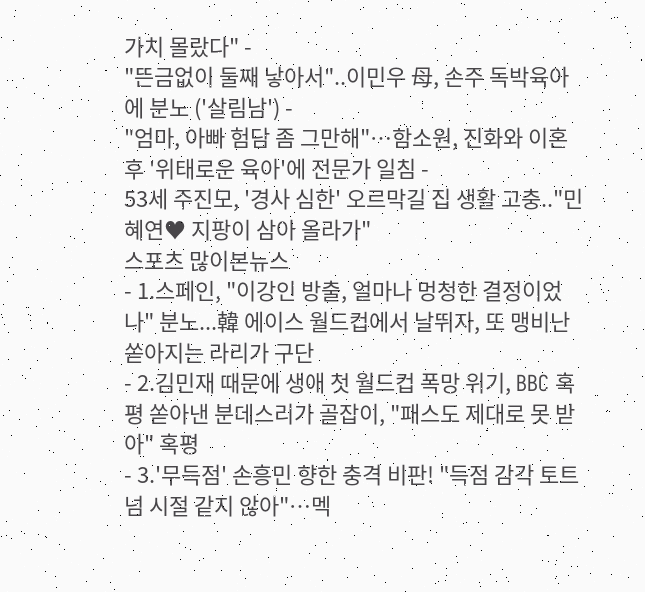가치 몰랐다" -
"뜬금없이 둘째 낳아서"..이민우 母, 손주 독박육아에 분노 ('살림남') -
"엄마, 아빠 험담 좀 그만해"…함소원, 진화와 이혼 후 '위태로운 육아'에 전문가 일침 -
53세 주진모, '경사 심한' 오르막길 집 생활 고충.."민혜연♥ 지팡이 삼아 올라가"
스포츠 많이본뉴스
- 1.스페인, "이강인 방출, 얼마나 멍청한 결정이었나" 분노...韓 에이스 월드컵에서 날뛰자, 또 맹비난 쏟아지는 라리가 구단
- 2.김민재 때문에 생애 첫 월드컵 폭망 위기, BBC 혹평 쏟아낸 분데스리가 골잡이, "패스도 제대로 못 받아" 혹평
- 3.'무득점' 손흥민 향한 충격 비판! "득점 감각 토트넘 시절 같지 않아"…멕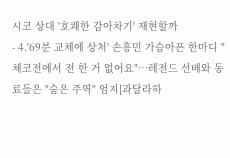시코 상대 '호쾌한 감아차기' 재현할까
- 4.'69분 교체에 상처' 손흥민 가슴아픈 한마디 "체코전에서 전 한 거 없어요"…레전드 선배와 동료들은 "숨은 주역" 엄지[과달라하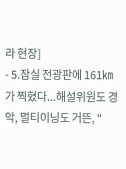라 현장]
- 5.잠실 전광판에 161㎞가 찍혔다...해설위원도 경악, 멀티이닝도 거뜬, "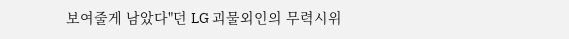보여줄게 남았다"던 LG 괴물외인의 무력시위